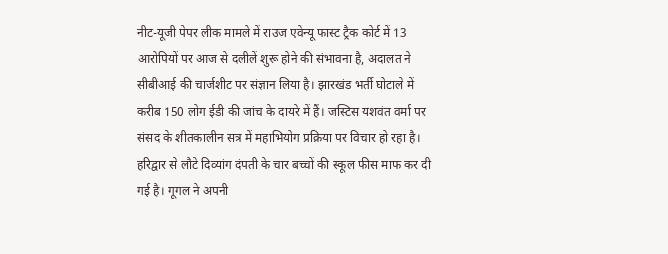नीट-यूजी पेपर लीक मामले में राउज एवेन्यू फास्ट ट्रैक कोर्ट में 13 आरोपियों पर आज से दलीलें शुरू होने की संभावना है, अदालत ने सीबीआई की चार्जशीट पर संज्ञान लिया है। झारखंड भर्ती घोटाले में करीब 150 लोग ईडी की जांच के दायरे में हैं। जस्टिस यशवंत वर्मा पर संसद के शीतकालीन सत्र में महाभियोग प्रक्रिया पर विचार हो रहा है। हरिद्वार से लौटे दिव्यांग दंपती के चार बच्चों की स्कूल फीस माफ कर दी गई है। गूगल ने अपनी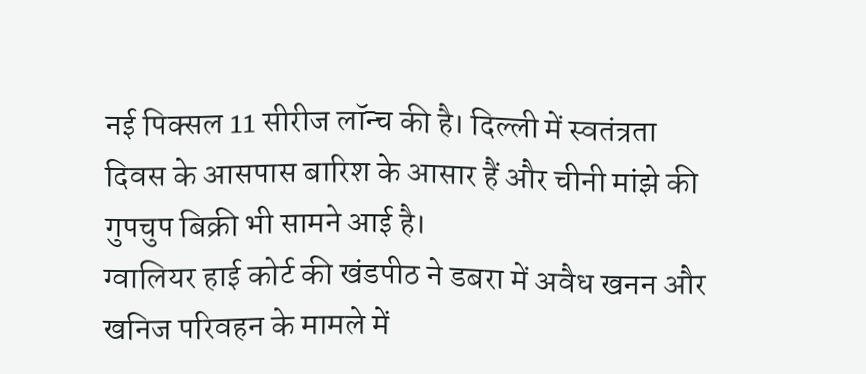नई पिक्सल 11 सीरीज लॉन्च की है। दिल्ली में स्वतंत्रता दिवस के आसपास बारिश के आसार हैं और चीनी मांझे की गुपचुप बिक्री भी सामने आई है।
ग्वालियर हाई कोर्ट की खंडपीठ ने डबरा में अवैध खनन और खनिज परिवहन के मामले में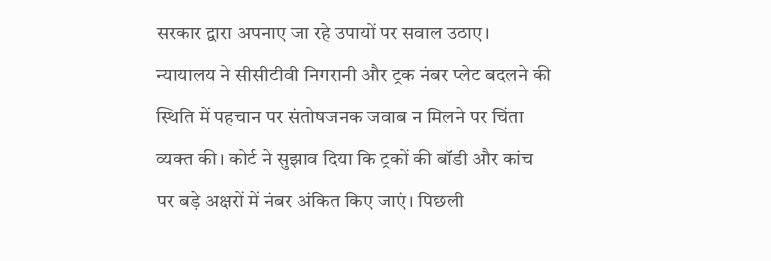सरकार द्वारा अपनाए जा रहे उपायों पर सवाल उठाए। न्यायालय ने सीसीटीवी निगरानी और ट्रक नंबर प्लेट बदलने की स्थिति में पहचान पर संतोषजनक जवाब न मिलने पर चिंता व्यक्त की। कोर्ट ने सुझाव दिया कि ट्रकों की बॉडी और कांच पर बड़े अक्षरों में नंबर अंकित किए जाएं। पिछली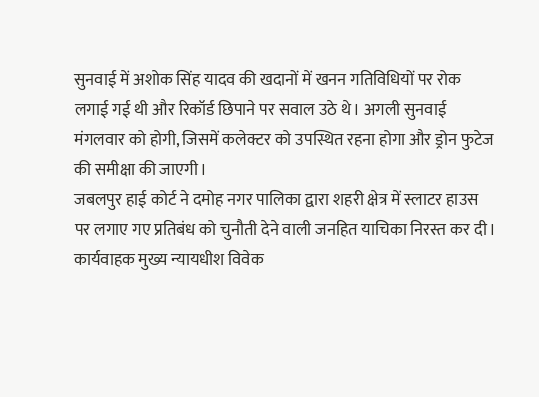सुनवाई में अशोक सिंह यादव की खदानों में खनन गतिविधियों पर रोक लगाई गई थी और रिकॉर्ड छिपाने पर सवाल उठे थे। अगली सुनवाई मंगलवार को होगी, जिसमें कलेक्टर को उपस्थित रहना होगा और ड्रोन फुटेज की समीक्षा की जाएगी।
जबलपुर हाई कोर्ट ने दमोह नगर पालिका द्वारा शहरी क्षेत्र में स्लाटर हाउस पर लगाए गए प्रतिबंध को चुनौती देने वाली जनहित याचिका निरस्त कर दी। कार्यवाहक मुख्य न्यायधीश विवेक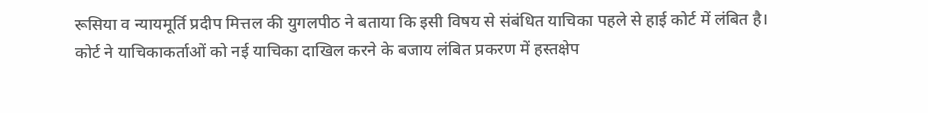रूसिया व न्यायमूर्ति प्रदीप मित्तल की युगलपीठ ने बताया कि इसी विषय से संबंधित याचिका पहले से हाई कोर्ट में लंबित है। कोर्ट ने याचिकाकर्ताओं को नई याचिका दाखिल करने के बजाय लंबित प्रकरण में हस्तक्षेप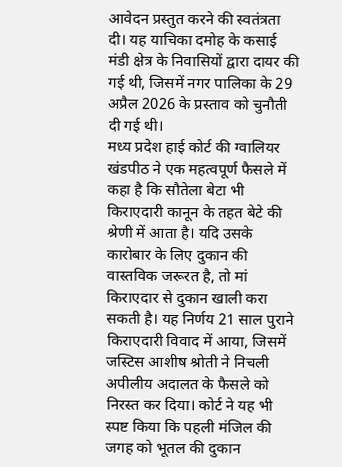आवेदन प्रस्तुत करने की स्वतंत्रता दी। यह याचिका दमोह के कसाई मंडी क्षेत्र के निवासियों द्वारा दायर की गई थी, जिसमें नगर पालिका के 29 अप्रैल 2026 के प्रस्ताव को चुनौती दी गई थी।
मध्य प्रदेश हाई कोर्ट की ग्वालियर खंडपीठ ने एक महत्वपूर्ण फैसले में कहा है कि सौतेला बेटा भी किराएदारी कानून के तहत बेटे की श्रेणी में आता है। यदि उसके कारोबार के लिए दुकान की वास्तविक जरूरत है, तो मां किराएदार से दुकान खाली करा सकती है। यह निर्णय 21 साल पुराने किराएदारी विवाद में आया, जिसमें जस्टिस आशीष श्रोती ने निचली अपीलीय अदालत के फैसले को निरस्त कर दिया। कोर्ट ने यह भी स्पष्ट किया कि पहली मंजिल की जगह को भूतल की दुकान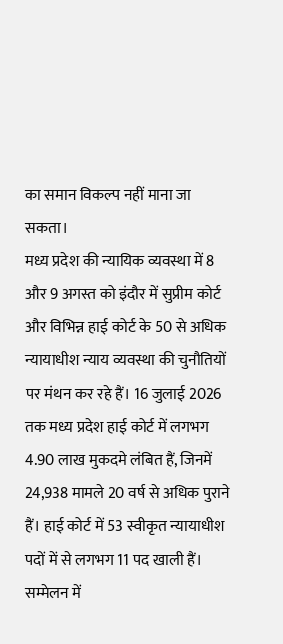का समान विकल्प नहीं माना जा सकता।
मध्य प्रदेश की न्यायिक व्यवस्था में 8 और 9 अगस्त को इंदौर में सुप्रीम कोर्ट और विभिन्न हाई कोर्ट के 50 से अधिक न्यायाधीश न्याय व्यवस्था की चुनौतियों पर मंथन कर रहे हैं। 16 जुलाई 2026 तक मध्य प्रदेश हाई कोर्ट में लगभग 4.90 लाख मुकदमे लंबित हैं, जिनमें 24,938 मामले 20 वर्ष से अधिक पुराने हैं। हाई कोर्ट में 53 स्वीकृत न्यायाधीश पदों में से लगभग 11 पद खाली हैं। सम्मेलन में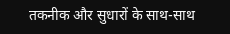तकनीक और सुधारों के साथ-साथ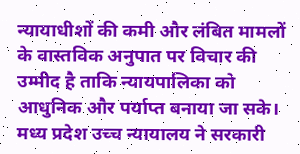न्यायाधीशों की कमी और लंबित मामलों के वास्तविक अनुपात पर विचार की उम्मीद है ताकि न्यायपालिका को आधुनिक और पर्याप्त बनाया जा सके।
मध्य प्रदेश उच्च न्यायालय ने सरकारी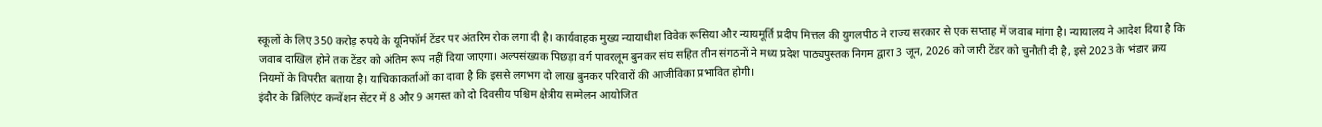स्कूलों के लिए 350 करोड़ रुपये के यूनिफॉर्म टेंडर पर अंतरिम रोक लगा दी है। कार्यवाहक मुख्य न्यायाधीश विवेक रूसिया और न्यायमूर्ति प्रदीप मित्तल की युगलपीठ ने राज्य सरकार से एक सप्ताह में जवाब मांगा है। न्यायालय ने आदेश दिया है कि जवाब दाखिल होने तक टेंडर को अंतिम रूप नहीं दिया जाएगा। अल्पसंख्यक पिछड़ा वर्ग पावरलूम बुनकर संघ सहित तीन संगठनों ने मध्य प्रदेश पाठ्यपुस्तक निगम द्वारा 3 जून, 2026 को जारी टेंडर को चुनौती दी है, इसे 2023 के भंडार क्रय नियमों के विपरीत बताया है। याचिकाकर्ताओं का दावा है कि इससे लगभग दो लाख बुनकर परिवारों की आजीविका प्रभावित होगी।
इंदौर के ब्रिलिएंट कन्वेंशन सेंटर में 8 और 9 अगस्त को दो दिवसीय पश्चिम क्षेत्रीय सम्मेलन आयोजित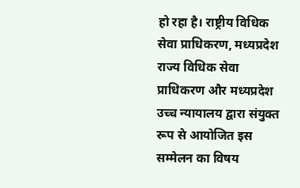हो रहा है। राष्ट्रीय विधिक सेवा प्राधिकरण, मध्यप्रदेश राज्य विधिक सेवा प्राधिकरण और मध्यप्रदेश उच्च न्यायालय द्वारा संयुक्त रूप से आयोजित इस सम्मेलन का विषय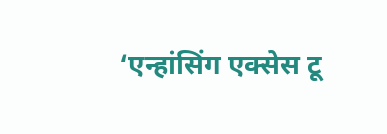‘एन्हांसिंग एक्सेस टू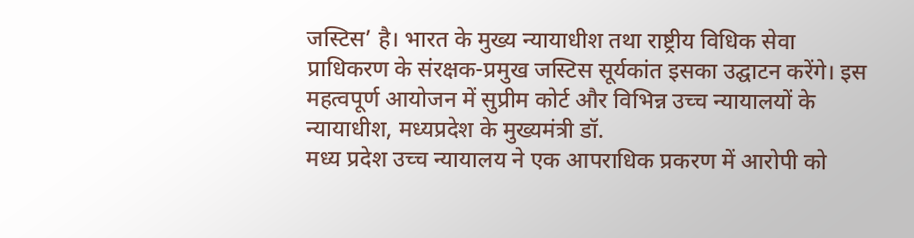जस्टिस’ है। भारत के मुख्य न्यायाधीश तथा राष्ट्रीय विधिक सेवा प्राधिकरण के संरक्षक-प्रमुख जस्टिस सूर्यकांत इसका उद्घाटन करेंगे। इस महत्वपूर्ण आयोजन में सुप्रीम कोर्ट और विभिन्न उच्च न्यायालयों के न्यायाधीश, मध्यप्रदेश के मुख्यमंत्री डॉ.
मध्य प्रदेश उच्च न्यायालय ने एक आपराधिक प्रकरण में आरोपी को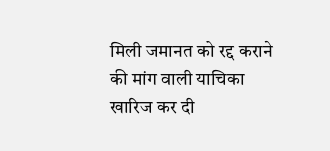मिली जमानत को रद्द कराने की मांग वाली याचिका खारिज कर दी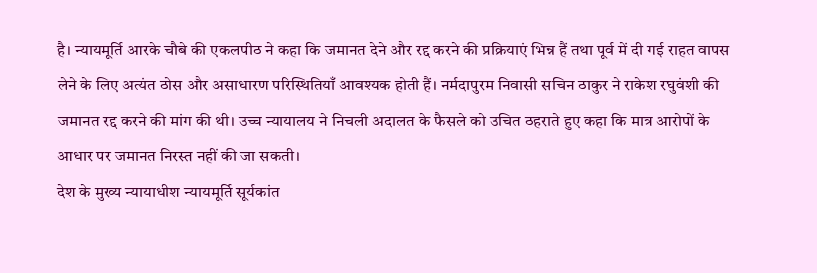है। न्यायमूर्ति आरके चौबे की एकलपीठ ने कहा कि जमानत देने और रद्द करने की प्रक्रियाएं भिन्न हैं तथा पूर्व में दी गई राहत वापस लेने के लिए अत्यंत ठोस और असाधारण परिस्थितियाँ आवश्यक होती हैं। नर्मदापुरम निवासी सचिन ठाकुर ने राकेश रघुवंशी की जमानत रद्द करने की मांग की थी। उच्च न्यायालय ने निचली अदालत के फैसले को उचित ठहराते हुए कहा कि मात्र आरोपों के आधार पर जमानत निरस्त नहीं की जा सकती।
देश के मुख्य न्यायाधीश न्यायमूर्ति सूर्यकांत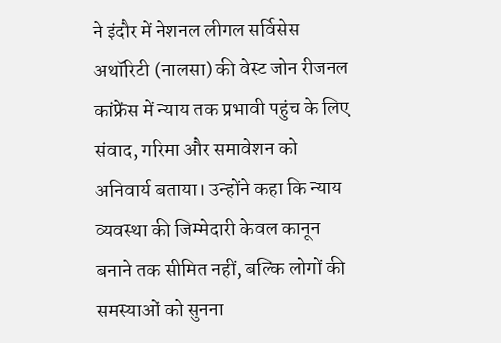ने इंदौर में नेशनल लीगल सर्विसेस अथॉरिटी (नालसा) की वेस्ट जोन रीजनल कांफ्रेंस में न्याय तक प्रभावी पहुंच के लिए संवाद, गरिमा और समावेशन को अनिवार्य बताया। उन्होंने कहा कि न्याय व्यवस्था की जिम्मेदारी केवल कानून बनाने तक सीमित नहीं, बल्कि लोगों की समस्याओं को सुनना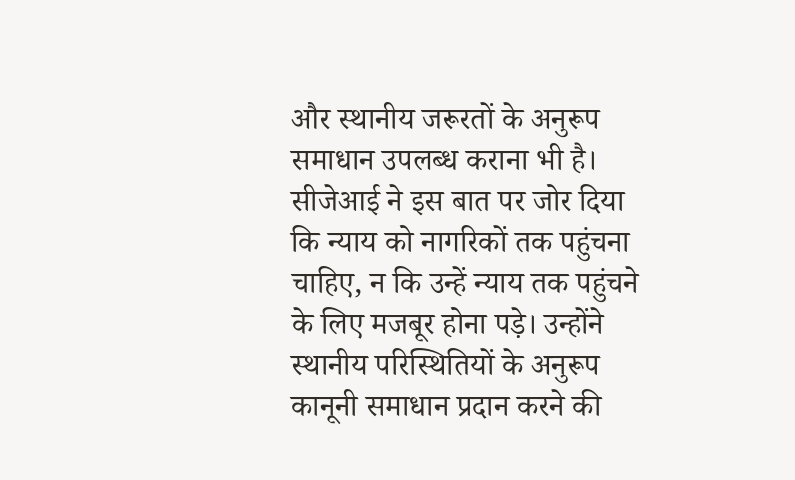और स्थानीय जरूरतों के अनुरूप समाधान उपलब्ध कराना भी है। सीजेआई ने इस बात पर जोर दिया कि न्याय को नागरिकों तक पहुंचना चाहिए, न कि उन्हें न्याय तक पहुंचने के लिए मजबूर होना पड़े। उन्होंने स्थानीय परिस्थितियों के अनुरूप कानूनी समाधान प्रदान करने की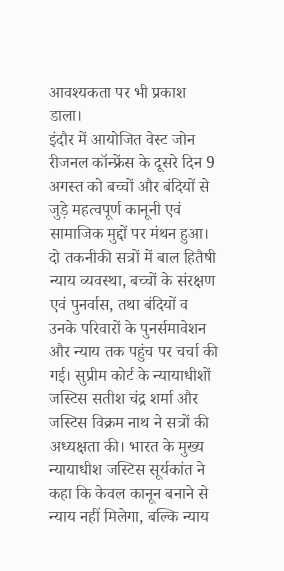आवश्यकता पर भी प्रकाश डाला।
इंदौर में आयोजित वेस्ट जोन रीजनल कॉन्फ्रेंस के दूसरे दिन 9 अगस्त को बच्चों और बंदियों से जुड़े महत्वपूर्ण कानूनी एवं सामाजिक मुद्दों पर मंथन हुआ। दो तकनीकी सत्रों में बाल हितैषी न्याय व्यवस्था, बच्चों के संरक्षण एवं पुनर्वास, तथा बंदियों व उनके परिवारों के पुनर्समावेशन और न्याय तक पहुंच पर चर्चा की गई। सुप्रीम कोर्ट के न्यायाधीशों जस्टिस सतीश चंद्र शर्मा और जस्टिस विक्रम नाथ ने सत्रों की अध्यक्षता की। भारत के मुख्य न्यायाधीश जस्टिस सूर्यकांत ने कहा कि केवल कानून बनाने से न्याय नहीं मिलेगा, बल्कि न्याय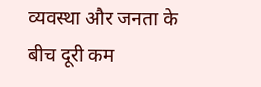व्यवस्था और जनता के बीच दूरी कम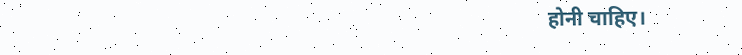होनी चाहिए।